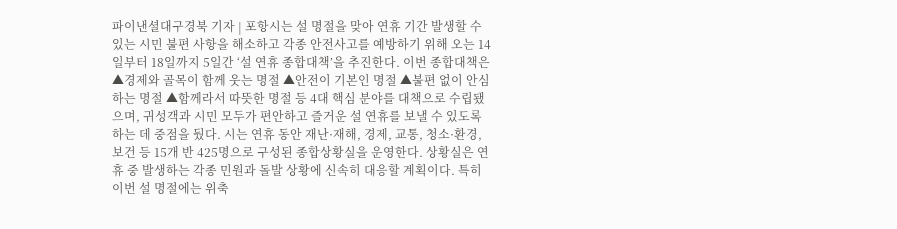파이낸셜대구경북 기자 | 포항시는 설 명절을 맞아 연휴 기간 발생할 수 있는 시민 불편 사항을 해소하고 각종 안전사고를 예방하기 위해 오는 14일부터 18일까지 5일간 ‘설 연휴 종합대책’을 추진한다. 이번 종합대책은 ▲경제와 골목이 함께 웃는 명절 ▲안전이 기본인 명절 ▲불편 없이 안심하는 명절 ▲함께라서 따뜻한 명절 등 4대 핵심 분야를 대책으로 수립됐으며, 귀성객과 시민 모두가 편안하고 즐거운 설 연휴를 보낼 수 있도록 하는 데 중점을 뒀다. 시는 연휴 동안 재난·재해, 경제, 교통, 청소·환경, 보건 등 15개 반 425명으로 구성된 종합상황실을 운영한다. 상황실은 연휴 중 발생하는 각종 민원과 돌발 상황에 신속히 대응할 계획이다. 특히 이번 설 명절에는 위축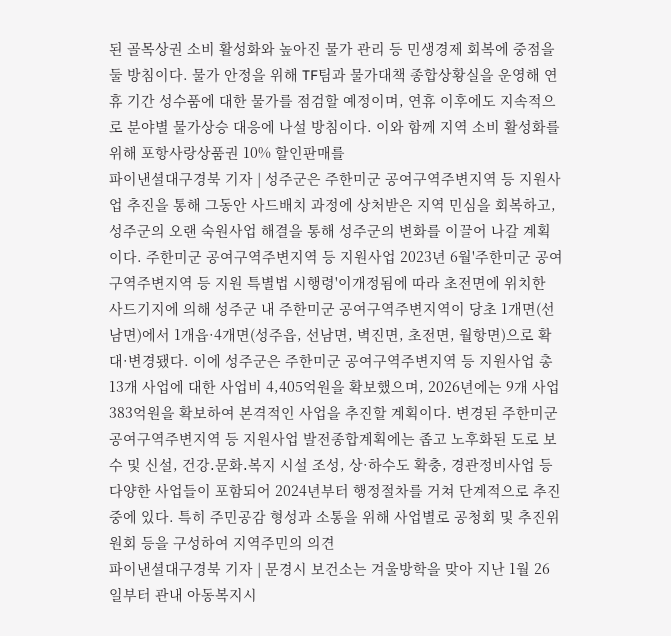된 골목상권 소비 활성화와 높아진 물가 관리 등 민생경제 회복에 중점을 둘 방침이다. 물가 안정을 위해 TF팀과 물가대책 종합상황실을 운영해 연휴 기간 성수품에 대한 물가를 점검할 예정이며, 연휴 이후에도 지속적으로 분야별 물가상승 대응에 나설 방침이다. 이와 함께 지역 소비 활성화를 위해 포항사랑상품권 10% 할인판매를
파이낸셜대구경북 기자 | 성주군은 주한미군 공여구역주변지역 등 지원사업 추진을 통해 그동안 사드배치 과정에 상처받은 지역 민심을 회복하고, 성주군의 오랜 숙원사업 해결을 통해 성주군의 변화를 이끌어 나갈 계획이다. 주한미군 공여구역주변지역 등 지원사업 2023년 6월'주한미군 공여구역주변지역 등 지원 특별법 시행령'이개정됨에 따라 초전면에 위치한 사드기지에 의해 성주군 내 주한미군 공여구역주변지역이 당초 1개면(선남면)에서 1개읍·4개면(성주읍, 선남면, 벽진면, 초전면, 월항면)으로 확대·변경됐다. 이에 성주군은 주한미군 공여구역주변지역 등 지원사업 총 13개 사업에 대한 사업비 4,405억원을 확보했으며, 2026년에는 9개 사업 383억원을 확보하여 본격적인 사업을 추진할 계획이다. 변경된 주한미군 공여구역주변지역 등 지원사업 발전종합계획에는 좁고 노후화된 도로 보수 및 신설, 건강․문화․복지 시설 조성, 상·하수도 확충, 경관정비사업 등 다양한 사업들이 포함되어 2024년부터 행정절차를 거쳐 단계적으로 추진 중에 있다. 특히 주민공감 형성과 소통을 위해 사업별로 공청회 및 추진위원회 등을 구성하여 지역주민의 의견
파이낸셜대구경북 기자 | 문경시 보건소는 겨울방학을 맞아 지난 1월 26일부터 관내 아동복지시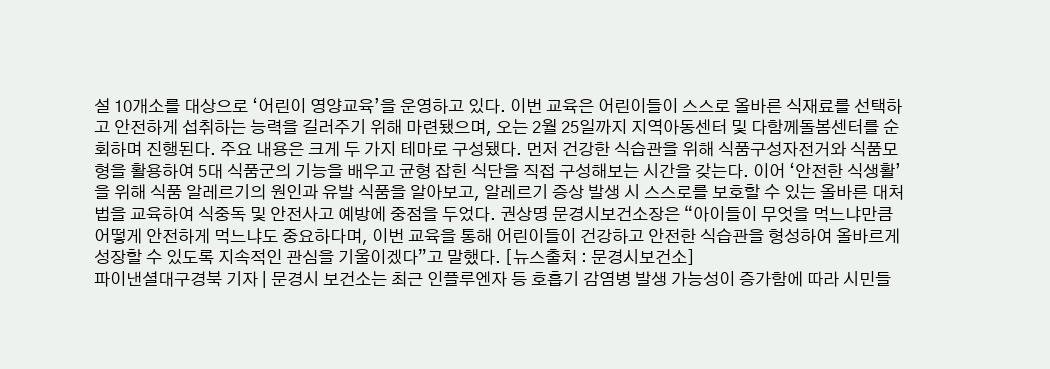설 10개소를 대상으로 ‘어린이 영양교육’을 운영하고 있다. 이번 교육은 어린이들이 스스로 올바른 식재료를 선택하고 안전하게 섭취하는 능력을 길러주기 위해 마련됐으며, 오는 2월 25일까지 지역아동센터 및 다함께돌봄센터를 순회하며 진행된다. 주요 내용은 크게 두 가지 테마로 구성됐다. 먼저 건강한 식습관을 위해 식품구성자전거와 식품모형을 활용하여 5대 식품군의 기능을 배우고 균형 잡힌 식단을 직접 구성해보는 시간을 갖는다. 이어 ‘안전한 식생활’을 위해 식품 알레르기의 원인과 유발 식품을 알아보고, 알레르기 증상 발생 시 스스로를 보호할 수 있는 올바른 대처법을 교육하여 식중독 및 안전사고 예방에 중점을 두었다. 권상명 문경시보건소장은 “아이들이 무엇을 먹느냐만큼 어떻게 안전하게 먹느냐도 중요하다며, 이번 교육을 통해 어린이들이 건강하고 안전한 식습관을 형성하여 올바르게 성장할 수 있도록 지속적인 관심을 기울이겠다”고 말했다. [뉴스출처 : 문경시보건소]
파이낸셜대구경북 기자 | 문경시 보건소는 최근 인플루엔자 등 호흡기 감염병 발생 가능성이 증가함에 따라 시민들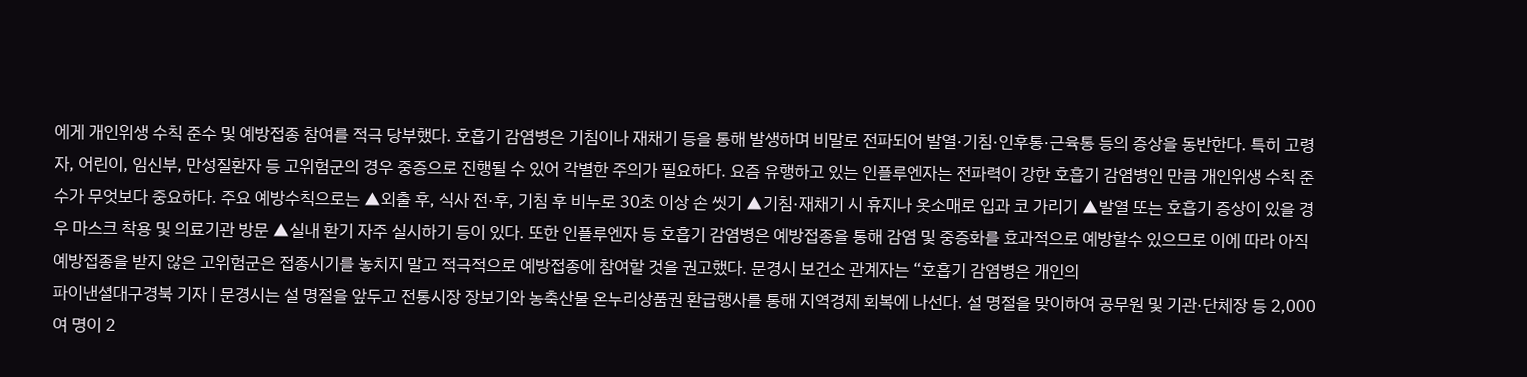에게 개인위생 수칙 준수 및 예방접종 참여를 적극 당부했다. 호흡기 감염병은 기침이나 재채기 등을 통해 발생하며 비말로 전파되어 발열·기침·인후통·근육통 등의 증상을 동반한다. 특히 고령자, 어린이, 임신부, 만성질환자 등 고위험군의 경우 중증으로 진행될 수 있어 각별한 주의가 필요하다. 요즘 유행하고 있는 인플루엔자는 전파력이 강한 호흡기 감염병인 만큼 개인위생 수칙 준수가 무엇보다 중요하다. 주요 예방수칙으로는 ▲외출 후, 식사 전·후, 기침 후 비누로 30초 이상 손 씻기 ▲기침·재채기 시 휴지나 옷소매로 입과 코 가리기 ▲발열 또는 호흡기 증상이 있을 경우 마스크 착용 및 의료기관 방문 ▲실내 환기 자주 실시하기 등이 있다. 또한 인플루엔자 등 호흡기 감염병은 예방접종을 통해 감염 및 중증화를 효과적으로 예방할수 있으므로 이에 따라 아직 예방접종을 받지 않은 고위험군은 접종시기를 놓치지 말고 적극적으로 예방접종에 참여할 것을 권고했다. 문경시 보건소 관계자는 “호흡기 감염병은 개인의
파이낸셜대구경북 기자 | 문경시는 설 명절을 앞두고 전통시장 장보기와 농축산물 온누리상품권 환급행사를 통해 지역경제 회복에 나선다. 설 명절을 맞이하여 공무원 및 기관·단체장 등 2,000여 명이 2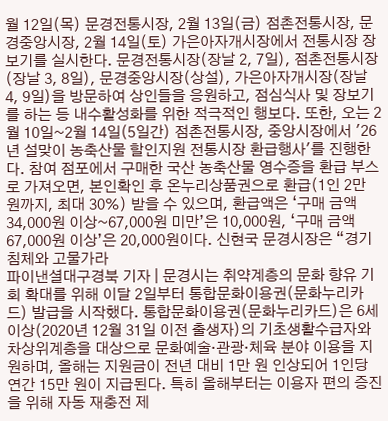월 12일(목) 문경전통시장, 2월 13일(금) 점촌전통시장, 문경중앙시장, 2월 14일(토) 가은아자개시장에서 전통시장 장보기를 실시한다. 문경전통시장(장날 2, 7일), 점촌전통시장(장날 3, 8일), 문경중앙시장(상설), 가은아자개시장(장날 4, 9일)을 방문하여 상인들을 응원하고, 점심식사 및 장보기를 하는 등 내수활성화를 위한 적극적인 행보다. 또한, 오는 2월 10일~2월 14일(5일간) 점촌전통시장, 중앙시장에서 '26년 설맞이 농축산물 할인지원 전통시장 환급행사'를 진행한다. 참여 점포에서 구매한 국산 농축산물 영수증을 환급 부스로 가져오면, 본인확인 후 온누리상품권으로 환급(1인 2만 원까지, 최대 30%) 받을 수 있으며, 환급액은 ‘구매 금액 34,000원 이상~67,000원 미만’은 10,000원, ‘구매 금액 67,000원 이상’은 20,000원이다. 신현국 문경시장은 “경기침체와 고물가라
파이낸셜대구경북 기자 | 문경시는 취약계층의 문화 향유 기회 확대를 위해 이달 2일부터 통합문화이용권(문화누리카드) 발급을 시작했다. 통합문화이용권(문화누리카드)은 6세 이상(2020년 12월 31일 이전 출생자)의 기초생활수급자와 차상위계층을 대상으로 문화예술·관광·체육 분야 이용을 지원하며, 올해는 지원금이 전년 대비 1만 원 인상되어 1인당 연간 15만 원이 지급된다. 특히 올해부터는 이용자 편의 증진을 위해 자동 재충전 제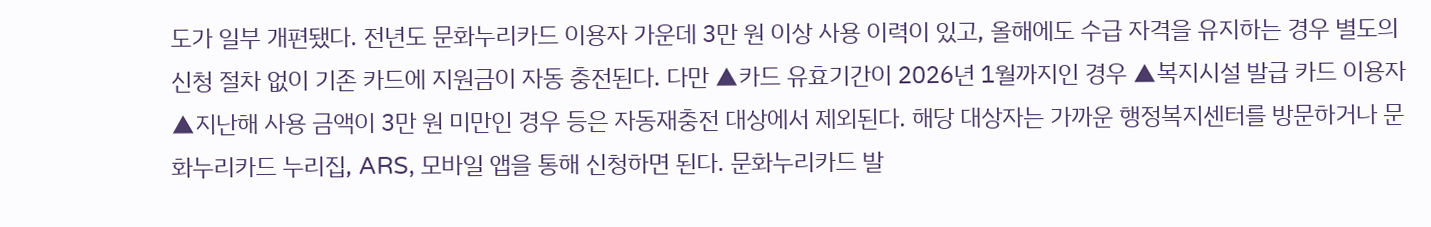도가 일부 개편됐다. 전년도 문화누리카드 이용자 가운데 3만 원 이상 사용 이력이 있고, 올해에도 수급 자격을 유지하는 경우 별도의 신청 절차 없이 기존 카드에 지원금이 자동 충전된다. 다만 ▲카드 유효기간이 2026년 1월까지인 경우 ▲복지시설 발급 카드 이용자 ▲지난해 사용 금액이 3만 원 미만인 경우 등은 자동재충전 대상에서 제외된다. 해당 대상자는 가까운 행정복지센터를 방문하거나 문화누리카드 누리집, ARS, 모바일 앱을 통해 신청하면 된다. 문화누리카드 발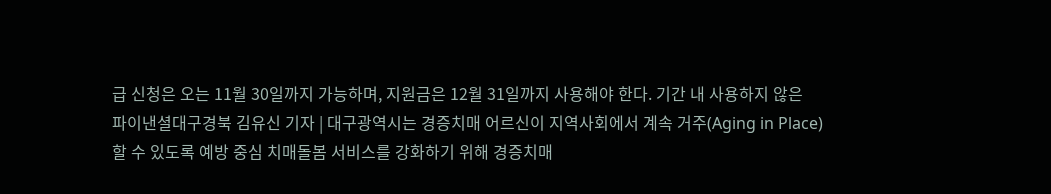급 신청은 오는 11월 30일까지 가능하며, 지원금은 12월 31일까지 사용해야 한다. 기간 내 사용하지 않은
파이낸셜대구경북 김유신 기자 | 대구광역시는 경증치매 어르신이 지역사회에서 계속 거주(Aging in Place)할 수 있도록 예방 중심 치매돌봄 서비스를 강화하기 위해 경증치매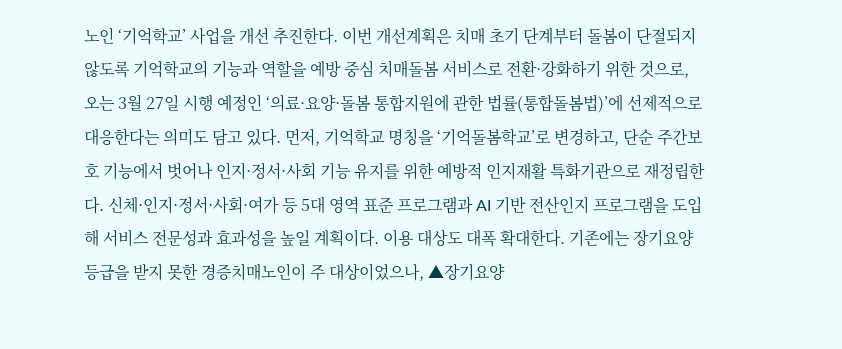노인 ‘기억학교’ 사업을 개선 추진한다. 이번 개선계획은 치매 초기 단계부터 돌봄이 단절되지 않도록 기억학교의 기능과 역할을 예방 중심 치매돌봄 서비스로 전환·강화하기 위한 것으로, 오는 3월 27일 시행 예정인 ‘의료·요양·돌봄 통합지원에 관한 법률(통합돌봄법)’에 선제적으로 대응한다는 의미도 담고 있다. 먼저, 기억학교 명칭을 ‘기억돌봄학교’로 변경하고, 단순 주간보호 기능에서 벗어나 인지·정서·사회 기능 유지를 위한 예방적 인지재활 특화기관으로 재정립한다. 신체·인지·정서·사회·여가 등 5대 영역 표준 프로그램과 AI 기반 전산인지 프로그램을 도입해 서비스 전문성과 효과성을 높일 계획이다. 이용 대상도 대폭 확대한다. 기존에는 장기요양등급을 받지 못한 경증치매노인이 주 대상이었으나, ▲장기요양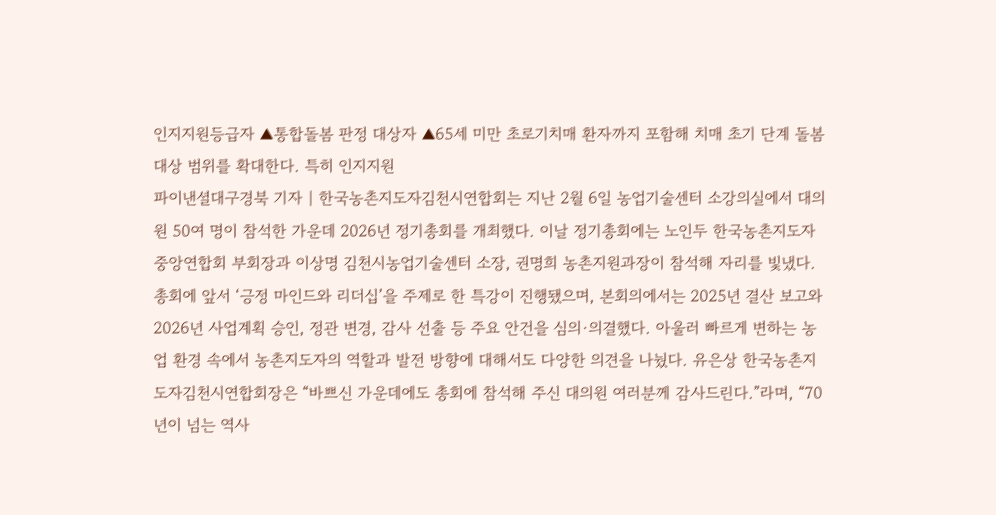인지지원등급자 ▲통합돌봄 판정 대상자 ▲65세 미만 초로기치매 환자까지 포함해 치매 초기 단계 돌봄 대상 범위를 확대한다. 특히 인지지원
파이낸셜대구경북 기자 | 한국농촌지도자김천시연합회는 지난 2월 6일 농업기술센터 소강의실에서 대의원 50여 명이 참석한 가운데 2026년 정기총회를 개최했다. 이날 정기총회에는 노인두 한국농촌지도자중앙연합회 부회장과 이상명 김천시농업기술센터 소장, 권명희 농촌지원과장이 참석해 자리를 빛냈다. 총회에 앞서 ‘긍정 마인드와 리더십’을 주제로 한 특강이 진행됐으며, 본회의에서는 2025년 결산 보고와 2026년 사업계획 승인, 정관 변경, 감사 선출 등 주요 안건을 심의·의결했다. 아울러 빠르게 변하는 농업 환경 속에서 농촌지도자의 역할과 발전 방향에 대해서도 다양한 의견을 나눴다. 유은상 한국농촌지도자김천시연합회장은 “바쁘신 가운데에도 총회에 참석해 주신 대의원 여러분께 감사드린다.”라며, “70년이 넘는 역사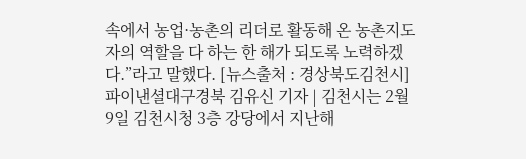속에서 농업·농촌의 리더로 활동해 온 농촌지도자의 역할을 다 하는 한 해가 되도록 노력하겠다.”라고 말했다. [뉴스출처 : 경상북도김천시]
파이낸셜대구경북 김유신 기자 | 김천시는 2월 9일 김천시청 3층 강당에서 지난해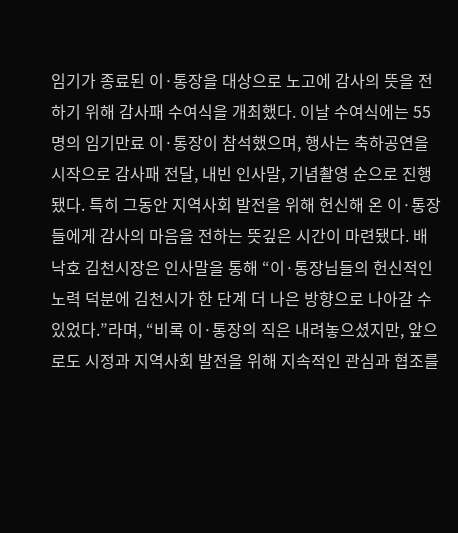임기가 종료된 이·통장을 대상으로 노고에 감사의 뜻을 전하기 위해 감사패 수여식을 개최했다. 이날 수여식에는 55명의 임기만료 이·통장이 참석했으며, 행사는 축하공연을 시작으로 감사패 전달, 내빈 인사말, 기념촬영 순으로 진행됐다. 특히 그동안 지역사회 발전을 위해 헌신해 온 이·통장들에게 감사의 마음을 전하는 뜻깊은 시간이 마련됐다. 배낙호 김천시장은 인사말을 통해 “이·통장님들의 헌신적인 노력 덕분에 김천시가 한 단계 더 나은 방향으로 나아갈 수 있었다.”라며, “비록 이·통장의 직은 내려놓으셨지만, 앞으로도 시정과 지역사회 발전을 위해 지속적인 관심과 협조를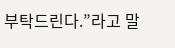부탁드린다.”라고 말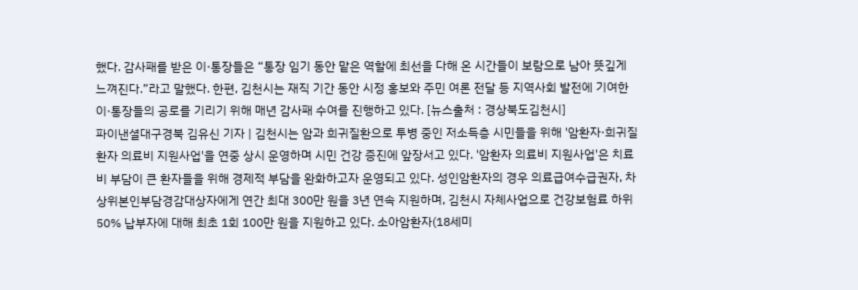했다. 감사패를 받은 이·통장들은 “통장 임기 동안 맡은 역할에 최선을 다해 온 시간들이 보람으로 남아 뜻깊게 느껴진다.”라고 말했다. 한편, 김천시는 재직 기간 동안 시정 홍보와 주민 여론 전달 등 지역사회 발전에 기여한 이·통장들의 공로를 기리기 위해 매년 감사패 수여를 진행하고 있다. [뉴스출처 : 경상북도김천시]
파이낸셜대구경북 김유신 기자 | 김천시는 암과 희귀질환으로 투병 중인 저소득층 시민들을 위해 '암환자·희귀질환자 의료비 지원사업'을 연중 상시 운영하며 시민 건강 증진에 앞장서고 있다. '암환자 의료비 지원사업'은 치료비 부담이 큰 환자들을 위해 경제적 부담을 완화하고자 운영되고 있다. 성인암환자의 경우 의료급여수급권자, 차상위본인부담경감대상자에게 연간 최대 300만 원을 3년 연속 지원하며, 김천시 자체사업으로 건강보험료 하위 50% 납부자에 대해 최초 1회 100만 원을 지원하고 있다. 소아암환자(18세미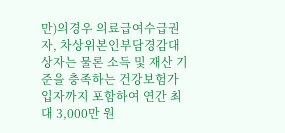만)의경우 의료급여수급권자, 차상위본인부담경감대상자는 물론 소득 및 재산 기준을 충족하는 건강보험가입자까지 포함하여 연간 최대 3,000만 원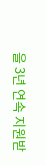을 3년 연속 지원받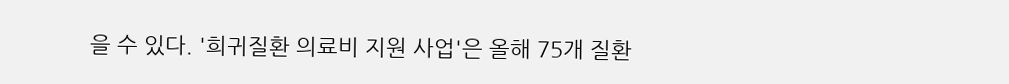을 수 있다. '희귀질환 의료비 지원 사업'은 올해 75개 질환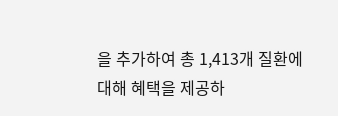을 추가하여 총 1,413개 질환에 대해 혜택을 제공하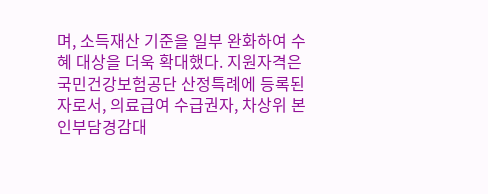며, 소득재산 기준을 일부 완화하여 수혜 대상을 더욱 확대했다. 지원자격은 국민건강보험공단 산정특례에 등록된 자로서, 의료급여 수급권자, 차상위 본인부담경감대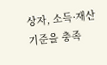상자, 소득·재산 기준을 충족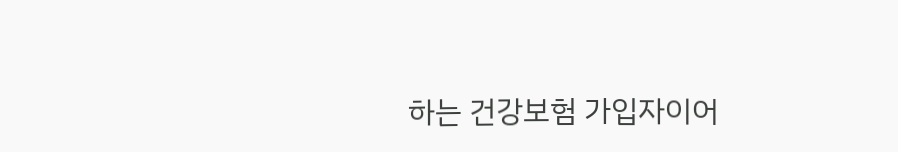하는 건강보험 가입자이어